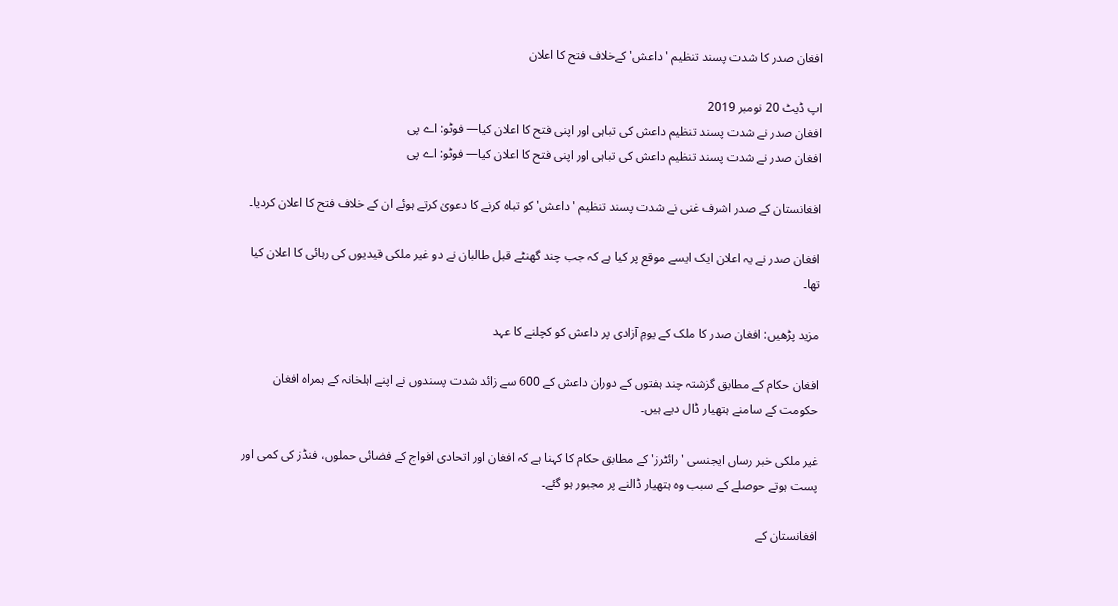افغان صدر کا شدت پسند تنظیم 'داعش' کےخلاف فتح کا اعلان

اپ ڈیٹ 20 نومبر 2019
افغان صدر نے شدت پسند تنظیم داعش کی تباہی اور اپنی فتح کا اعلان کیا— فوٹو: اے پی
افغان صدر نے شدت پسند تنظیم داعش کی تباہی اور اپنی فتح کا اعلان کیا— فوٹو: اے پی

افغانستان کے صدر اشرف غنی نے شدت پسند تنظیم 'داعش' کو تباہ کرنے کا دعویٰ کرتے ہوئے ان کے خلاف فتح کا اعلان کردیا۔

افغان صدر نے یہ اعلان ایک ایسے موقع پر کیا ہے کہ جب چند گھنٹے قبل طالبان نے دو غیر ملکی قیدیوں کی رہائی کا اعلان کیا تھا۔

مزید پڑھیں: افغان صدر کا ملک کے یومِ آزادی پر داعش کو کچلنے کا عہد

افغان حکام کے مطابق گزشتہ چند ہفتوں کے دوران داعش کے 600 سے زائد شدت پسندوں نے اپنے اہلخانہ کے ہمراہ افغان حکومت کے سامنے ہتھیار ڈال دیے ہیں۔

غیر ملکی خبر رساں ایجنسی 'رائٹرز' کے مطابق حکام کا کہنا ہے کہ افغان اور اتحادی افواج کے فضائی حملوں، فنڈز کی کمی اور پست ہوتے حوصلے کے سبب وہ ہتھیار ڈالنے پر مجبور ہو گئے۔

افغانستان کے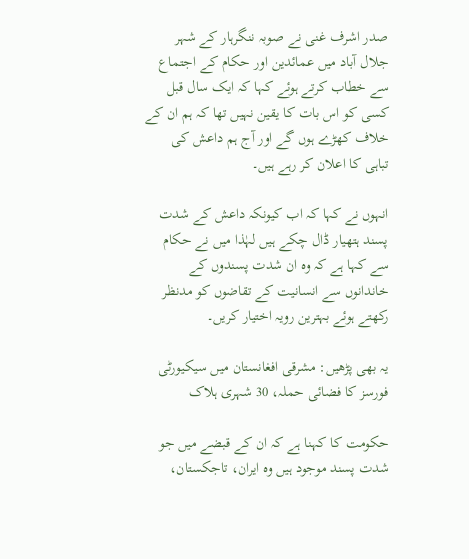صدر اشرف غنی نے صوبہ ننگرہار کے شہر جلال آباد میں عمائدین اور حکام کے اجتماع سے خطاب کرتے ہوئے کہا کہ ایک سال قبل کسی کو اس بات کا یقین نہیں تھا کہ ہم ان کے خلاف کھڑے ہوں گے اور آج ہم داعش کی تباہی کا اعلان کر رہے ہیں۔

انہوں نے کہا کہ اب کیونکہ داعش کے شدت پسند ہتھیار ڈال چکے ہیں لہٰذا میں نے حکام سے کہا ہے کہ وہ ان شدت پسندوں کے خاندانوں سے انسانیت کے تقاضوں کو مدنظر رکھتے ہوئے بہترین رویہ اختیار کریں۔

یہ بھی پڑھیں: مشرقی افغانستان میں سیکیورٹی فورسز کا فضائی حملہ، 30 شہری ہلاک

حکومت کا کہنا ہے کہ ان کے قبضے میں جو شدت پسند موجود ہیں وہ ایران، تاجکستان،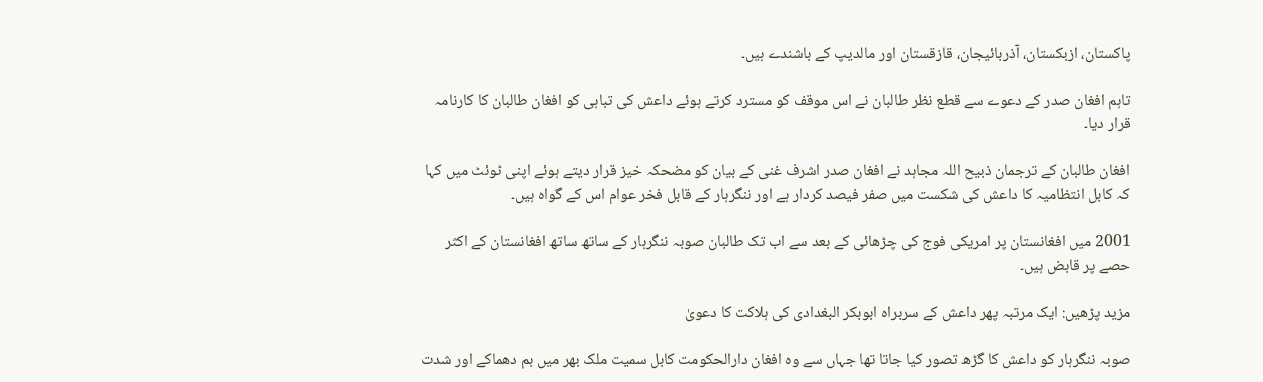پاکستان، ازبکستان، آذربائیجان، قازقستان اور مالدیپ کے باشندے ہیں۔

تاہم افغان صدر کے دعوے سے قطع نظر طالبان نے اس موقف کو مسترد کرتے ہوئے داعش کی تباہی کو افغان طالبان کا کارنامہ قرار دیا۔

افغان طالبان کے ترجمان ذبیح اللہ مجاہد نے افغان صدر اشرف غنی کے بیان کو مضحکہ خیز قرار دیتے ہوئے اپنی ٹوئٹ میں کہا کہ کابل انتظامیہ کا داعش کی شکست میں صفر فیصد کردار ہے اور ننگرہار کے قابل فخر عوام اس کے گواہ ہیں۔

2001 میں افغانستان پر امریکی فوج کی چڑھائی کے بعد سے اب تک طالبان صوبہ ننگرہار کے ساتھ ساتھ افغانستان کے اکثر حصے پر قابض ہیں۔

مزید پڑھیں: ایک مرتبہ پھر داعش کے سربراہ ابوبکر البغدادی کی ہلاکت کا دعویٰ

صوبہ ننگرہار کو داعش کا گڑھ تصور کیا جاتا تھا جہاں سے وہ افغان دارالحکومت کابل سمیت ملک بھر میں بم دھماکے اور شدت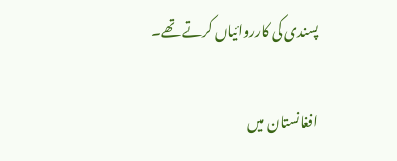پسندی کی کارروائیاں کرتے تھے۔

افغانستان میں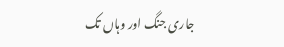جاری جنگ اور وہاں تک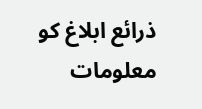ذرائع ابلاغ کو معلومات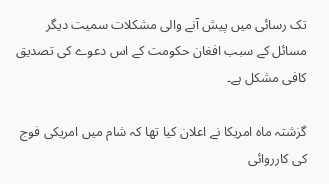تک رسائی میں پیش آنے والی مشکلات سمیت دیگر مسائل کے سبب افغان حکومت کے اس دعوے کی تصدیق کافی مشکل ہے۔

گزشتہ ماہ امریکا نے اعلان کیا تھا کہ شام میں امریکی فوج کی کارروائی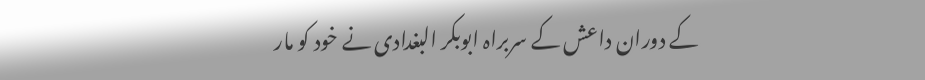کے دوران داعش کے سربراہ ابوبکر البغدادی نے خود کو مار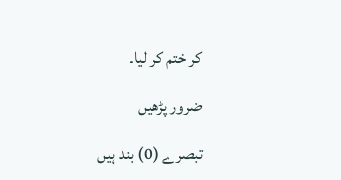کر ختم کر لیا۔

ضرور پڑھیں

تبصرے (0) بند ہیں